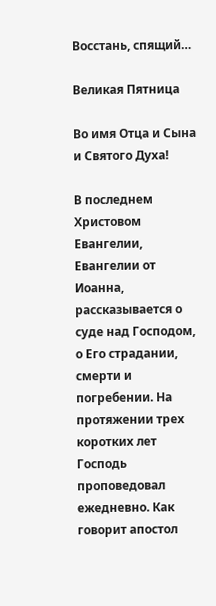Восстань, спящий…

Великая Пятница

Во имя Отца и Сына и Святого Духа!

В последнем Христовом Евангелии, Евангелии от Иоанна, рассказывается о суде над Господом, о Его страдании, смерти и погребении. На протяжении трех коротких лет Господь проповедовал ежедневно. Как говорит апостол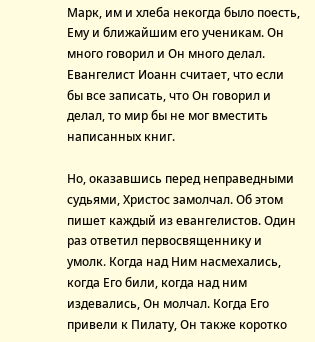Марк, им и хлеба некогда было поесть, Ему и ближайшим его ученикам. Он много говорил и Он много делал. Евангелист Иоанн считает, что если бы все записать, что Он говорил и делал, то мир бы не мог вместить написанных книг.

Но, оказавшись перед неправедными судьями, Христос замолчал. Об этом пишет каждый из евангелистов. Один раз ответил первосвященнику и умолк. Когда над Ним насмехались, когда Его били, когда над ним издевались, Он молчал. Когда Его привели к Пилату, Он также коротко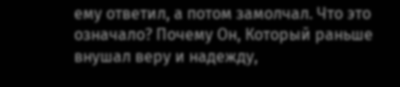ему ответил, а потом замолчал. Что это означало? Почему Он, Который раньше внушал веру и надежду,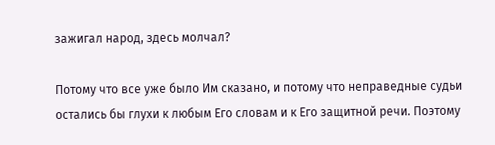зажигал народ, здесь молчал?

Потому что все уже было Им сказано, и потому что неправедные судьи остались бы глухи к любым Его словам и к Его защитной речи. Поэтому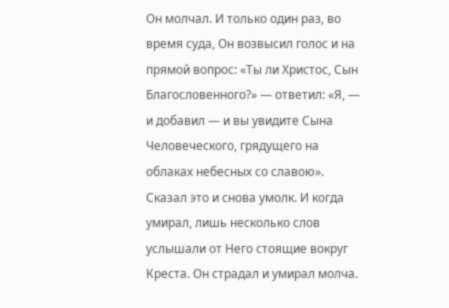Он молчал. И только один раз, во время суда, Он возвысил голос и на прямой вопрос: «Ты ли Христос, Сын Благословенного?» — ответил: «Я, — и добавил — и вы увидите Сына Человеческого, грядущего на облаках небесных со славою». Сказал это и снова умолк. И когда умирал, лишь несколько слов услышали от Него стоящие вокруг Креста. Он страдал и умирал молча.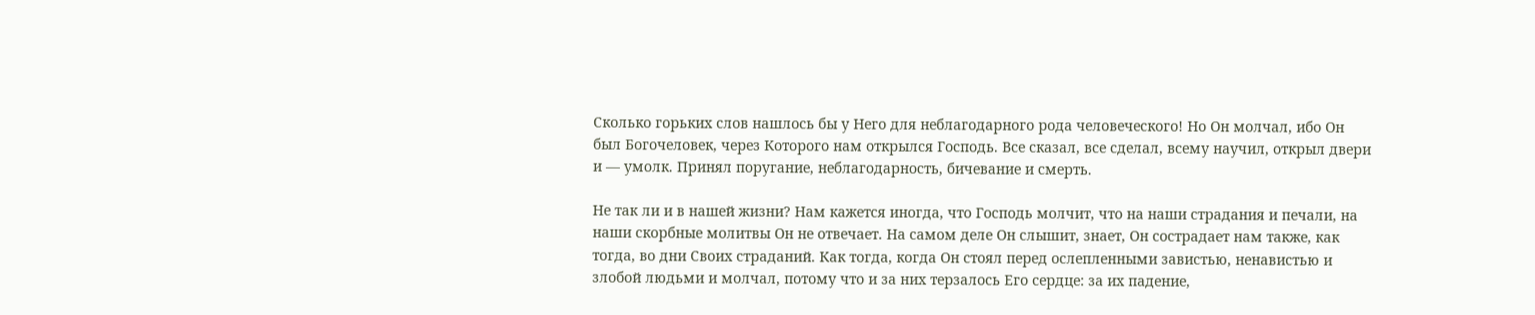Сколько горьких слов нашлось бы у Него для неблагодарного рода человеческого! Но Он молчал, ибо Он был Богочеловек, через Которого нам открылся Господь. Все сказал, все сделал, всему научил, открыл двери и — умолк. Принял поругание, неблагодарность, бичевание и смерть.

Не так ли и в нашей жизни? Нам кажется иногда, что Господь молчит, что на наши страдания и печали, на наши скорбные молитвы Он не отвечает. На самом деле Он слышит, знает, Он сострадает нам также, как тогда, во дни Своих страданий. Как тогда, когда Он стоял перед ослепленными завистью, ненавистью и злобой людьми и молчал, потому что и за них терзалось Его сердце: за их падение,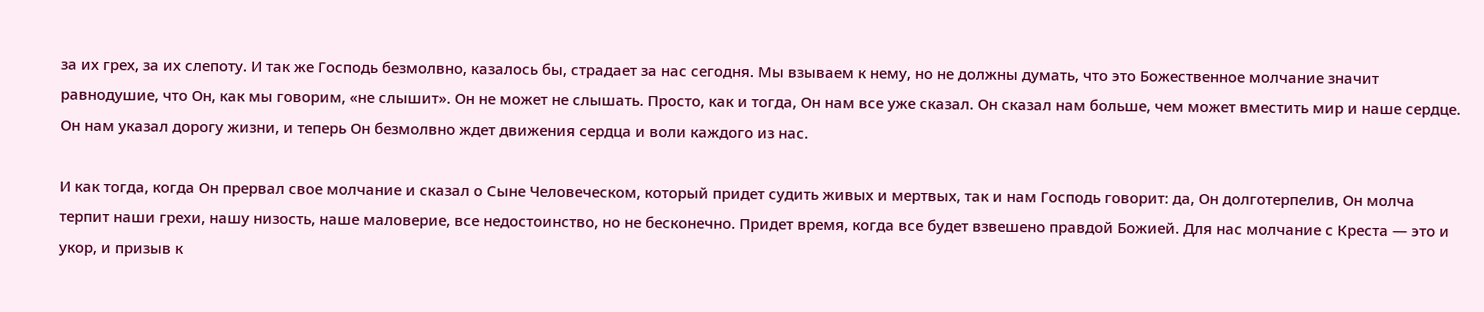за их грех, за их слепоту. И так же Господь безмолвно, казалось бы, страдает за нас сегодня. Мы взываем к нему, но не должны думать, что это Божественное молчание значит равнодушие, что Он, как мы говорим, «не слышит». Он не может не слышать. Просто, как и тогда, Он нам все уже сказал. Он сказал нам больше, чем может вместить мир и наше сердце. Он нам указал дорогу жизни, и теперь Он безмолвно ждет движения сердца и воли каждого из нас.

И как тогда, когда Он прервал свое молчание и сказал о Сыне Человеческом, который придет судить живых и мертвых, так и нам Господь говорит: да, Он долготерпелив, Он молча терпит наши грехи, нашу низость, наше маловерие, все недостоинство, но не бесконечно. Придет время, когда все будет взвешено правдой Божией. Для нас молчание с Креста — это и укор, и призыв к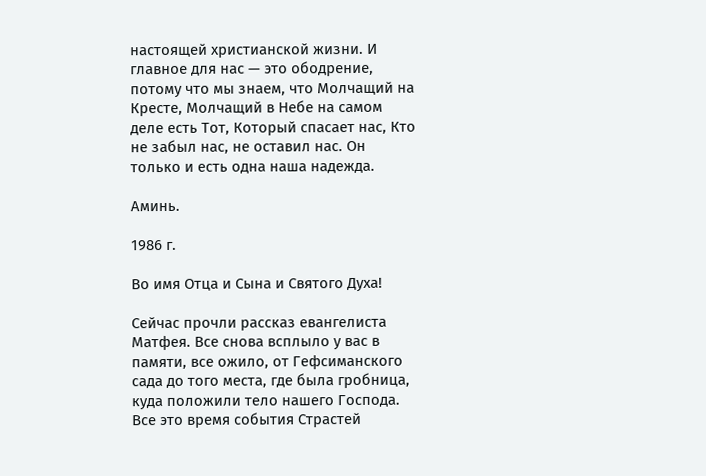настоящей христианской жизни. И главное для нас — это ободрение, потому что мы знаем, что Молчащий на Кресте, Молчащий в Небе на самом деле есть Тот, Который спасает нас, Кто не забыл нас, не оставил нас. Он только и есть одна наша надежда.

Аминь.

1986 г.

Во имя Отца и Сына и Святого Духа!

Сейчас прочли рассказ евангелиста Матфея. Все снова всплыло у вас в памяти, все ожило, от Гефсиманского сада до того места, где была гробница, куда положили тело нашего Господа. Все это время события Страстей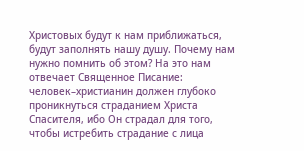Христовых будут к нам приближаться, будут заполнять нашу душу. Почему нам нужно помнить об этом? На это нам отвечает Священное Писание: человек–христианин должен глубоко проникнуться страданием Христа Спасителя, ибо Он страдал для того, чтобы истребить страдание с лица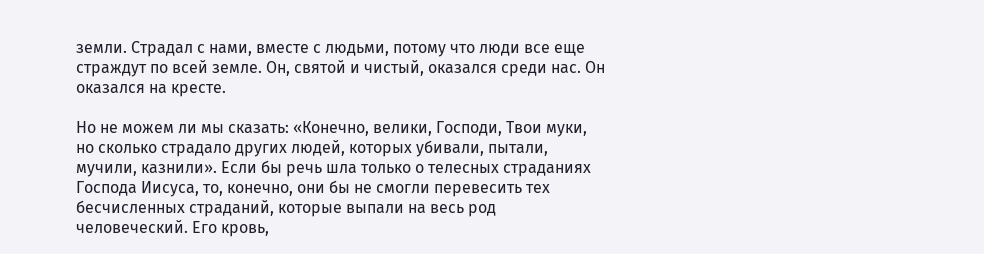земли. Страдал с нами, вместе с людьми, потому что люди все еще страждут по всей земле. Он, святой и чистый, оказался среди нас. Он оказался на кресте.

Но не можем ли мы сказать: «Конечно, велики, Господи, Твои муки, но сколько страдало других людей, которых убивали, пытали, мучили, казнили». Если бы речь шла только о телесных страданиях Господа Иисуса, то, конечно, они бы не смогли перевесить тех бесчисленных страданий, которые выпали на весь род человеческий. Его кровь,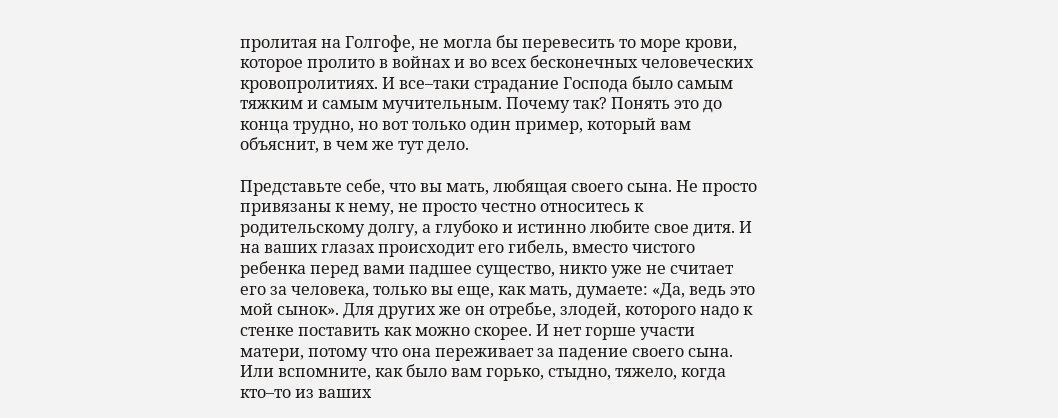пролитая на Голгофе, не могла бы перевесить то море крови, которое пролито в войнах и во всех бесконечных человеческих кровопролитиях. И все–таки страдание Господа было самым тяжким и самым мучительным. Почему так? Понять это до конца трудно, но вот только один пример, который вам объяснит, в чем же тут дело.

Представьте себе, что вы мать, любящая своего сына. Не просто привязаны к нему, не просто честно относитесь к родительскому долгу, а глубоко и истинно любите свое дитя. И на ваших глазах происходит его гибель, вместо чистого ребенка перед вами падшее существо, никто уже не считает его за человека, только вы еще, как мать, думаете: «Да, ведь это мой сынок». Для других же он отребье, злодей, которого надо к стенке поставить как можно скорее. И нет горше участи матери, потому что она переживает за падение своего сына. Или вспомните, как было вам горько, стыдно, тяжело, когда кто–то из ваших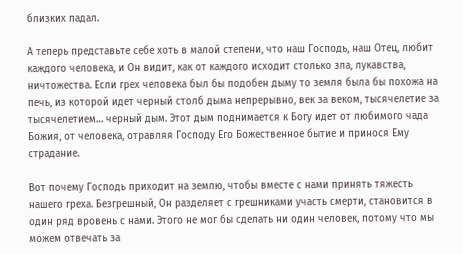близких падал.

А теперь представьте себе хоть в малой степени, что наш Господь, наш Отец, любит каждого человека, и Он видит, как от каждого исходит столько зла, лукавства, ничтожества. Если грех человека был бы подобен дыму то земля была бы похожа на печь, из которой идет черный столб дыма непрерывно, век за веком, тысячелетие за тысячелетием… черный дым. Этот дым поднимается к Богу идет от любимого чада Божия, от человека, отравляя Господу Его Божественное бытие и принося Ему страдание.

Вот почему Господь приходит на землю, чтобы вместе с нами принять тяжесть нашего греха. Безгрешный, Он разделяет с грешниками участь смерти, становится в один ряд вровень с нами. Этого не мог бы сделать ни один человек, потому что мы можем отвечать за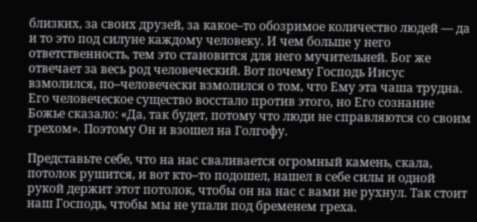близких, за своих друзей, за какое–то обозримое количество людей — да и то это под силуне каждому человеку. И чем больше у него ответственность, тем это становится для него мучительней. Бог же отвечает за весь род человеческий. Вот почему Господь Иисус взмолился, по–человечески взмолился о том, что Ему эта чаша трудна. Его человеческое существо восстало против этого, но Его сознание Божье сказало: «Да, так будет, потому что люди не справляются со своим грехом». Поэтому Он и взошел на Голгофу.

Представьте себе, что на нас сваливается огромный камень, скала, потолок рушится, и вот кто–то подошел, нашел в себе силы и одной рукой держит этот потолок, чтобы он на нас с вами не рухнул. Так стоит наш Господь, чтобы мы не упали под бременем греха.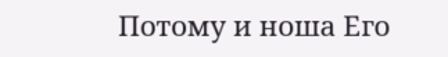Потому и ноша Его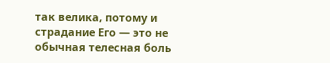так велика, потому и страдание Его — это не обычная телесная боль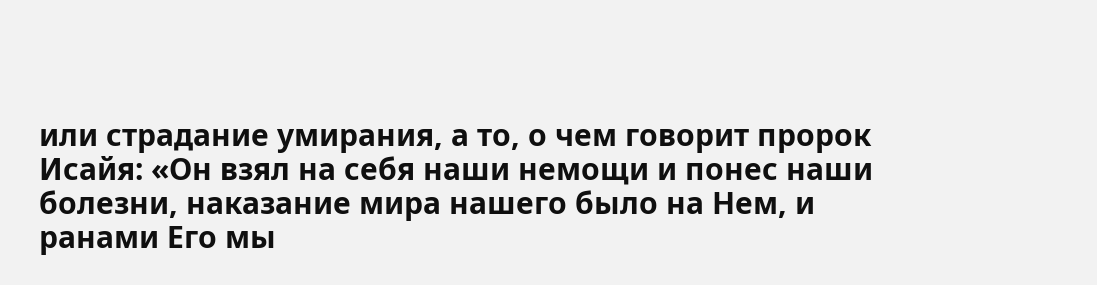или страдание умирания, а то, о чем говорит пророк Исайя: «Он взял на себя наши немощи и понес наши болезни, наказание мира нашего было на Нем, и ранами Его мы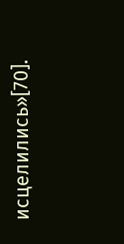исцелились»[70].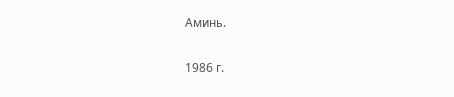Аминь.

1986 г.